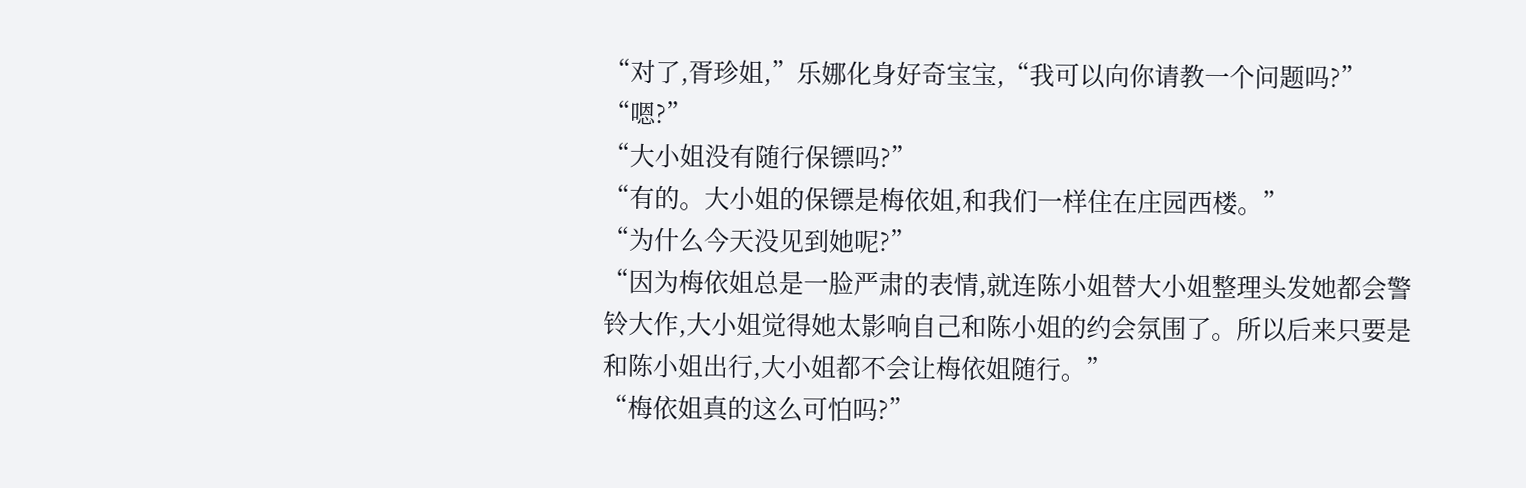“对了,胥珍姐,”乐娜化身好奇宝宝,“我可以向你请教一个问题吗?”
“嗯?”
“大小姐没有随行保镖吗?”
“有的。大小姐的保镖是梅依姐,和我们一样住在庄园西楼。”
“为什么今天没见到她呢?”
“因为梅依姐总是一脸严肃的表情,就连陈小姐替大小姐整理头发她都会警铃大作,大小姐觉得她太影响自己和陈小姐的约会氛围了。所以后来只要是和陈小姐出行,大小姐都不会让梅依姐随行。”
“梅依姐真的这么可怕吗?”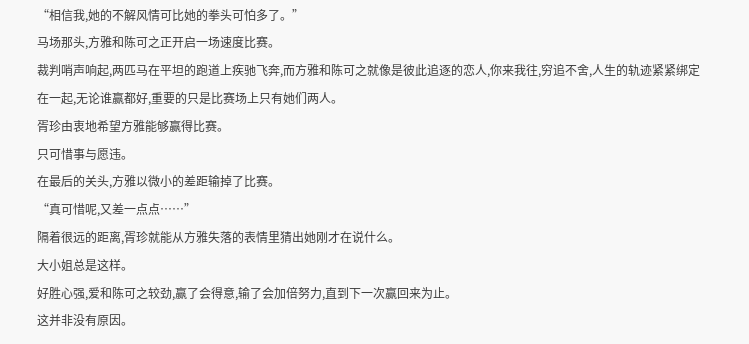“相信我,她的不解风情可比她的拳头可怕多了。”
马场那头,方雅和陈可之正开启一场速度比赛。
裁判哨声响起,两匹马在平坦的跑道上疾驰飞奔,而方雅和陈可之就像是彼此追逐的恋人,你来我往,穷追不舍,人生的轨迹紧紧绑定在一起,无论谁赢都好,重要的只是比赛场上只有她们两人。
胥珍由衷地希望方雅能够赢得比赛。
只可惜事与愿违。
在最后的关头,方雅以微小的差距输掉了比赛。
“真可惜呢,又差一点点……”
隔着很远的距离,胥珍就能从方雅失落的表情里猜出她刚才在说什么。
大小姐总是这样。
好胜心强,爱和陈可之较劲,赢了会得意,输了会加倍努力,直到下一次赢回来为止。
这并非没有原因。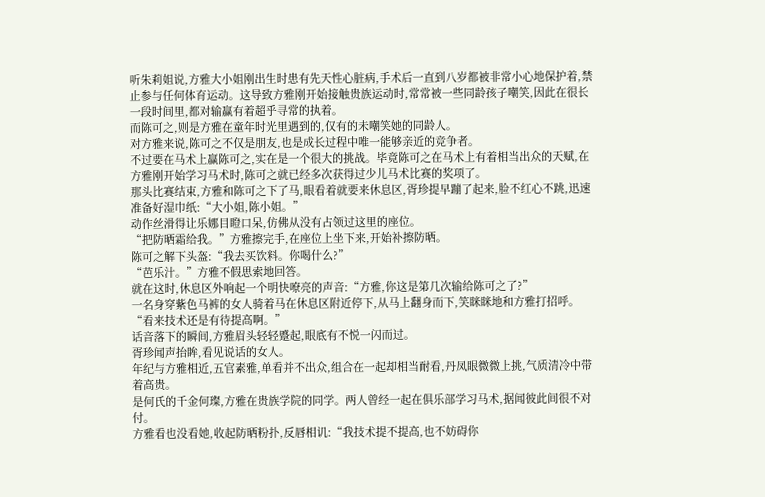听朱莉姐说,方雅大小姐刚出生时患有先天性心脏病,手术后一直到八岁都被非常小心地保护着,禁止参与任何体育运动。这导致方雅刚开始接触贵族运动时,常常被一些同龄孩子嘲笑,因此在很长一段时间里,都对输赢有着超乎寻常的执着。
而陈可之,则是方雅在童年时光里遇到的,仅有的未嘲笑她的同龄人。
对方雅来说,陈可之不仅是朋友,也是成长过程中唯一能够亲近的竞争者。
不过要在马术上赢陈可之,实在是一个很大的挑战。毕竟陈可之在马术上有着相当出众的天赋,在方雅刚开始学习马术时,陈可之就已经多次获得过少儿马术比赛的奖项了。
那头比赛结束,方雅和陈可之下了马,眼看着就要来休息区,胥珍提早蹦了起来,脸不红心不跳,迅速准备好湿巾纸:“大小姐,陈小姐。”
动作丝滑得让乐娜目瞪口呆,仿佛从没有占领过这里的座位。
“把防晒霜给我。”方雅擦完手,在座位上坐下来,开始补擦防晒。
陈可之解下头盔:“我去买饮料。你喝什么?”
“芭乐汁。”方雅不假思索地回答。
就在这时,休息区外响起一个明快嘹亮的声音:“方雅,你这是第几次输给陈可之了?”
一名身穿紫色马裤的女人骑着马在休息区附近停下,从马上翻身而下,笑眯眯地和方雅打招呼。
“看来技术还是有待提高啊。”
话音落下的瞬间,方雅眉头轻轻蹙起,眼底有不悦一闪而过。
胥珍闻声抬眸,看见说话的女人。
年纪与方雅相近,五官素雅,单看并不出众,组合在一起却相当耐看,丹凤眼微微上挑,气质清冷中带着高贵。
是何氏的千金何璨,方雅在贵族学院的同学。两人曾经一起在俱乐部学习马术,据闻彼此间很不对付。
方雅看也没看她,收起防晒粉扑,反唇相讥:“我技术提不提高,也不妨碍你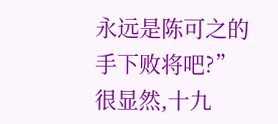永远是陈可之的手下败将吧?”
很显然,十九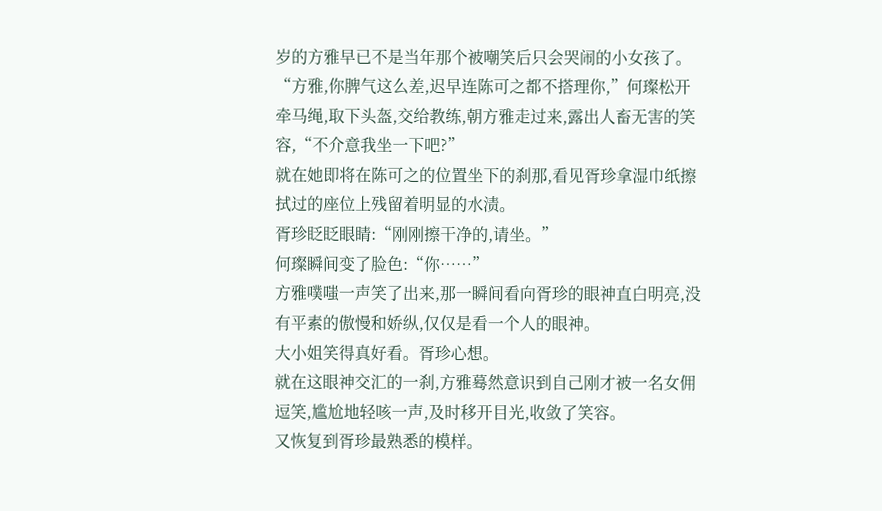岁的方雅早已不是当年那个被嘲笑后只会哭闹的小女孩了。
“方雅,你脾气这么差,迟早连陈可之都不搭理你,”何璨松开牵马绳,取下头盔,交给教练,朝方雅走过来,露出人畜无害的笑容,“不介意我坐一下吧?”
就在她即将在陈可之的位置坐下的刹那,看见胥珍拿湿巾纸擦拭过的座位上残留着明显的水渍。
胥珍眨眨眼睛:“刚刚擦干净的,请坐。”
何璨瞬间变了脸色:“你……”
方雅噗嗤一声笑了出来,那一瞬间看向胥珍的眼神直白明亮,没有平素的傲慢和娇纵,仅仅是看一个人的眼神。
大小姐笑得真好看。胥珍心想。
就在这眼神交汇的一刹,方雅蓦然意识到自己刚才被一名女佣逗笑,尴尬地轻咳一声,及时移开目光,收敛了笑容。
又恢复到胥珍最熟悉的模样。